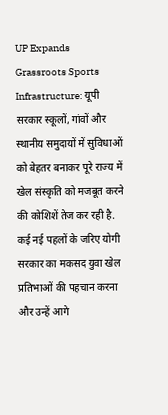UP Expands Grassroots Sports Infrastructure: यूपी सरकार स्कूलों, गांवों और स्थानीय समुदायों में सुविधाओं को बेहतर बनाकर पूरे राज्य में खेल संस्कृति को मजबूत करने की कोशिशें तेज कर रही है. कई नई पहलों के जरिए योगी सरकार का मकसद युवा खेल प्रतिभाओं की पहचान करना और उन्हें आगे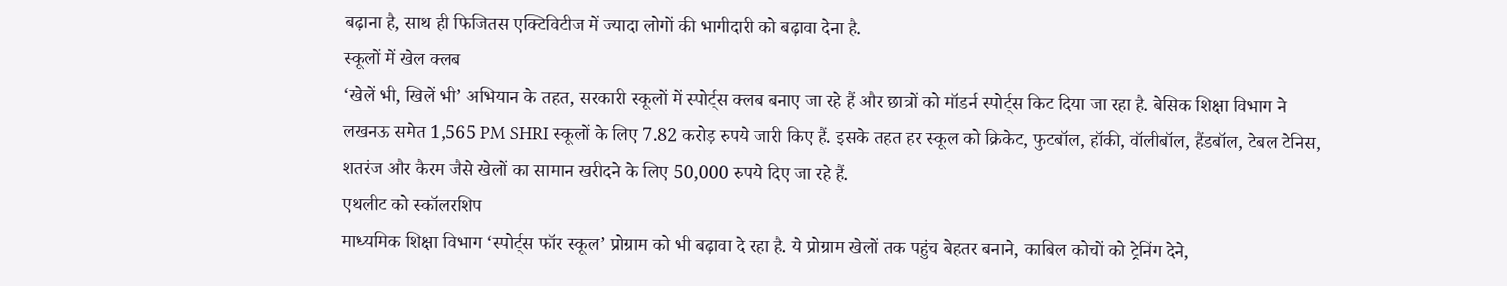बढ़ाना है, साथ ही फिजितस एक्टिविटीज में ज्यादा लोगों की भागीदारी को बढ़ावा देना है.
स्कूलों में खेल क्लब
‘खेलें भी, खिलें भी’ अभियान के तहत, सरकारी स्कूलों में स्पोर्ट्स क्लब बनाए जा रहे हैं और छात्रों को मॉडर्न स्पोर्ट्स किट दिया जा रहा है. बेसिक शिक्षा विभाग ने लखनऊ समेत 1,565 PM SHRI स्कूलों के लिए 7.82 करोड़ रुपये जारी किए हैं. इसके तहत हर स्कूल को क्रिकेट, फुटबॉल, हॉकी, वॉलीबॉल, हैंडबॉल, टेबल टेनिस, शतरंज और कैरम जैसे खेलों का सामान खरीदने के लिए 50,000 रुपये दिए जा रहे हैं.
एथलीट को स्कॉलरशिप
माध्यमिक शिक्षा विभाग ‘स्पोर्ट्स फॉर स्कूल’ प्रोग्राम को भी बढ़ावा दे रहा है. ये प्रोग्राम खेलों तक पहुंच बेहतर बनाने, काबिल कोचों को ट्रेनिंग देने,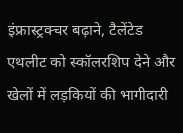इंफ्रास्ट्रक्चर बढ़ाने, टैलेंटेड एथलीट को स्कॉलरशिप देने और खेलों में लड़कियों की भागीदारी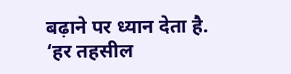बढ़ाने पर ध्यान देता है.
‘हर तहसील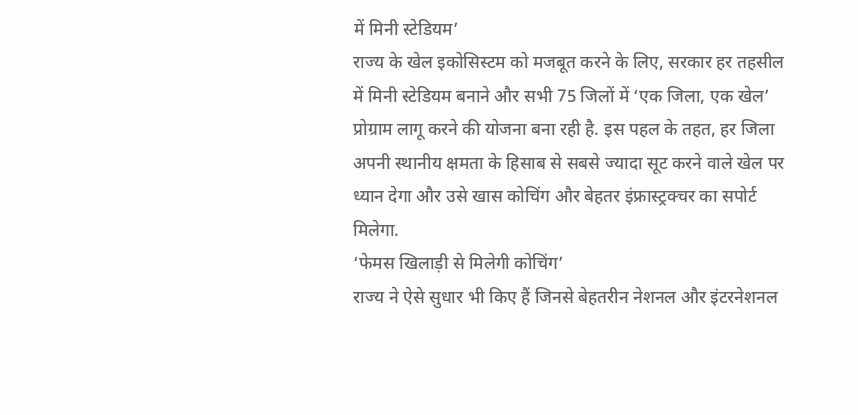में मिनी स्टेडियम’
राज्य के खेल इकोसिस्टम को मजबूत करने के लिए, सरकार हर तहसील में मिनी स्टेडियम बनाने और सभी 75 जिलों में ‘एक जिला, एक खेल’ प्रोग्राम लागू करने की योजना बना रही है. इस पहल के तहत, हर जिला अपनी स्थानीय क्षमता के हिसाब से सबसे ज्यादा सूट करने वाले खेल पर ध्यान देगा और उसे खास कोचिंग और बेहतर इंफ्रास्ट्रक्चर का सपोर्ट मिलेगा.
‘फेमस खिलाड़ी से मिलेगी कोचिंग’
राज्य ने ऐसे सुधार भी किए हैं जिनसे बेहतरीन नेशनल और इंटरनेशनल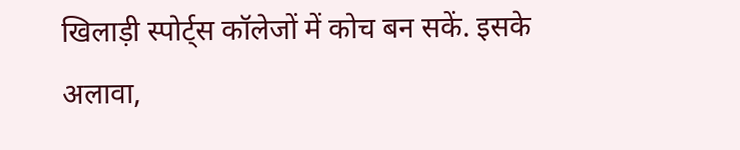खिलाड़ी स्पोर्ट्स कॉलेजों में कोच बन सकें. इसके अलावा,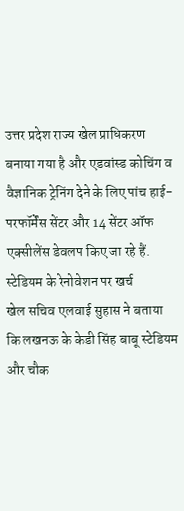उत्तर प्रदेश राज्य खेल प्राधिकरण बनाया गया है और एडवांस्ड कोचिंग व वैज्ञानिक ट्रेनिंग देने के लिए पांच हाई-परफॉर्मेंस सेंटर और 14 सेंटर ऑफ एक्सीलेंस डेवलप किए जा रहे हैं.
स्टेडियम के रेनोवेशन पर खर्च
खेल सचिव एलवाई सुहास ने बताया कि लखनऊ के केडी सिंह बाबू स्टेडियम और चौक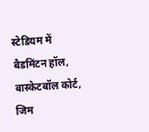स्टेडियम में बैडमिंटन हॉल, बास्केटबॉल कोर्ट, जिम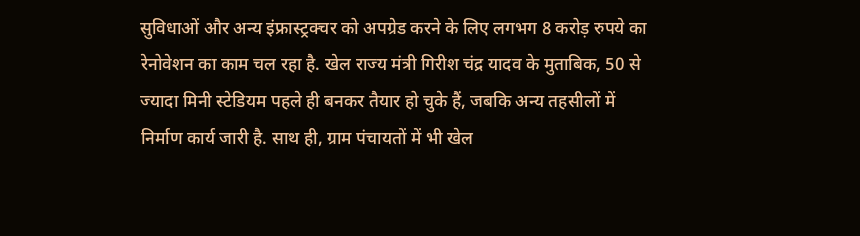सुविधाओं और अन्य इंफ्रास्ट्रक्चर को अपग्रेड करने के लिए लगभग 8 करोड़ रुपये का रेनोवेशन का काम चल रहा है. खेल राज्य मंत्री गिरीश चंद्र यादव के मुताबिक, 50 से ज्यादा मिनी स्टेडियम पहले ही बनकर तैयार हो चुके हैं, जबकि अन्य तहसीलों में निर्माण कार्य जारी है. साथ ही, ग्राम पंचायतों में भी खेल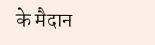के मैदान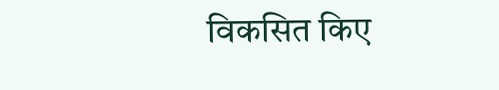विकसित किए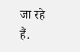जा रहे हैं.